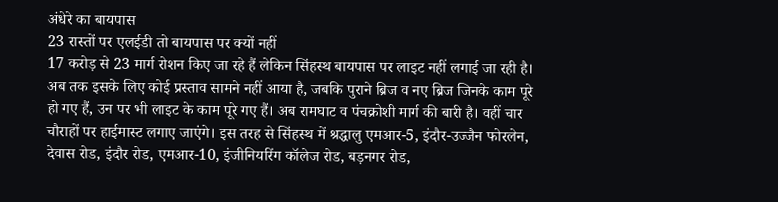अंधेरे का बायपास
23 रास्तों पर एलईडी तो बायपास पर क्यों नहीं
17 करोड़ से 23 मार्ग रोशन किए जा रहे हैं लेकिन सिंहस्थ बायपास पर लाइट नहीं लगाई जा रही है। अब तक इसके लिए कोई प्रस्ताव सामने नहीं आया है, जबकि पुराने ब्रिज व नए ब्रिज जिनके काम पूरे हो गए हैं, उन पर भी लाइट के काम पूरे गए हैं। अब रामघाट व पंचक्रोशी मार्ग की बारी है। वहीं चार चौराहों पर हाईमास्ट लगाए जाएंगे। इस तरह से सिंहस्थ में श्रद्धालु एमआर-5, इंदौर-उज्जैन फोरलेन, देवास रोड, इंदौर रोड, एमआर-10, इंजीनियरिंग कॉलेज रोड, बड़नगर रोड,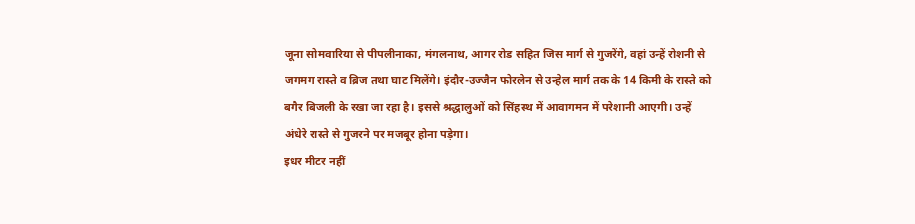जूना सोमवारिया से पीपलीनाका, मंगलनाथ, आगर रोड सहित जिस मार्ग से गुजरेंगे, वहां उन्हें रोशनी से जगमग रास्ते व ब्रिज तथा घाट मिलेंगे। इंदौर-उज्जैन फोरलेन से उन्हेल मार्ग तक के 14 किमी के रास्ते को बगैर बिजली के रखा जा रहा है। इससे श्रद्धालुओं को सिंहस्थ में आवागमन में परेशानी आएगी। उन्हें अंधेरे रास्ते से गुजरने पर मजबूर होना पड़ेगा।
इधर मीटर नहीं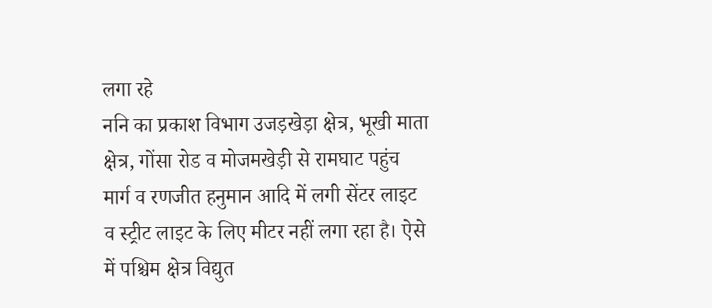लगा रहे
ननि का प्रकाश विभाग उजड़खेड़ा क्षेत्र, भूखी माता क्षेत्र, गोंसा रोड व मोजमखेड़ी से रामघाट पहुंच मार्ग व रणजीत हनुमान आदि में लगी सेंटर लाइट व स्ट्रीट लाइट के लिए मीटर नहीं लगा रहा है। ऐसे में पश्चिम क्षेत्र विद्युत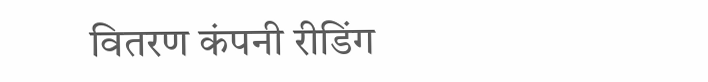वितरण कंपनी रीडिंग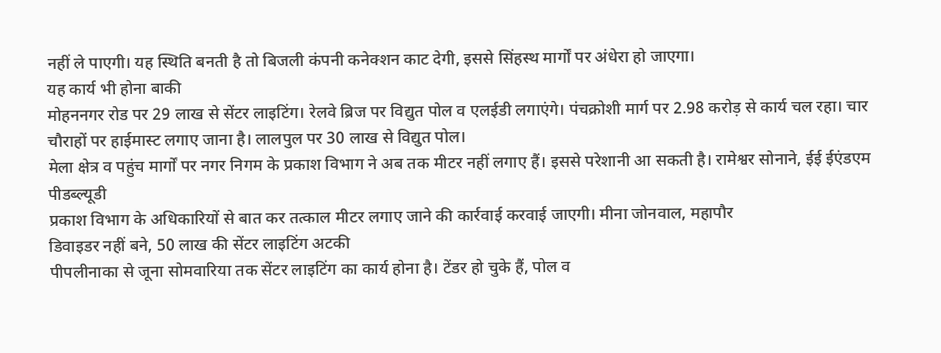नहीं ले पाएगी। यह स्थिति बनती है तो बिजली कंपनी कनेक्शन काट देगी, इससे सिंहस्थ मार्गों पर अंधेरा हो जाएगा।
यह कार्य भी होना बाकी
मोहननगर रोड पर 29 लाख से सेंटर लाइटिंग। रेलवे ब्रिज पर विद्युत पोल व एलईडी लगाएंगे। पंचक्रोशी मार्ग पर 2.98 करोड़ से कार्य चल रहा। चार चौराहों पर हाईमास्ट लगाए जाना है। लालपुल पर 30 लाख से विद्युत पोल।
मेला क्षेत्र व पहुंच मार्गों पर नगर निगम के प्रकाश विभाग ने अब तक मीटर नहीं लगाए हैं। इससे परेशानी आ सकती है। रामेश्वर सोनाने, ईई ईएंडएम पीडब्ल्यूडी
प्रकाश विभाग के अधिकारियों से बात कर तत्काल मीटर लगाए जाने की कार्रवाई करवाई जाएगी। मीना जोनवाल, महापौर
डिवाइडर नहीं बने, 50 लाख की सेंटर लाइटिंग अटकी
पीपलीनाका से जूना सोमवारिया तक सेंटर लाइटिंग का कार्य होना है। टेंडर हो चुके हैं, पोल व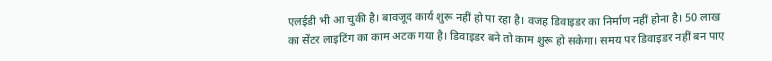एलईडी भी आ चुकी है। बावजूद कार्य शुरू नहीं हो पा रहा है। वजह डिवाइडर का निर्माण नहीं होना है। 50 लाख का सेंटर लाइटिंग का काम अटक गया है। डिवाइडर बने तो काम शुरू हो सकेगा। समय पर डिवाइडर नहीं बन पाए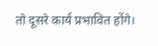तो दूसरे कार्य प्रभावित होंगे।